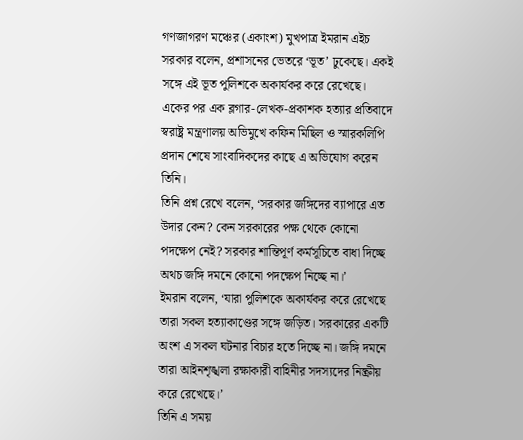গণজাগরণ মঞ্চের (একাংশ) মুখপাত্র ইমরান এইচ সরকার বলেন, প্রশাসনের ভেতরে ‘ভূত’ ঢুকেছে। একই সঙ্গে এই ভূত পুলিশকে অকার্যকর করে রেখেছে।
একের পর এক ব্লগার-লেখক-প্রকাশক হত্যার প্রতিবাদে স্বরাষ্ট্র মন্ত্রণালয় অভিমুখে কফিন মিছিল ও স্মারকলিপি প্রদান শেষে সাংবাদিকদের কাছে এ অভিযোগ করেন তিনি।
তিনি প্রশ্ন রেখে বলেন, ‘সরকার জঙ্গিদের ব্যাপারে এত উদার কেন? কেন সরকারের পক্ষ থেকে কোনো পদক্ষেপ নেই? সরকার শান্তিপূর্ণ কর্মসূচিতে বাধা দিচ্ছে অথচ জঙ্গি দমনে কোনো পদক্ষেপ নিচ্ছে না।’
ইমরান বলেন, ‘যারা পুলিশকে অকার্যকর করে রেখেছে তারা সকল হত্যাকাণ্ডের সঙ্গে জড়িত। সরকারের একটি অংশ এ সকল ঘটনার বিচার হতে দিচ্ছে না। জঙ্গি দমনে তারা আইনশৃঙ্খলা রক্ষাকারী বাহিনীর সদস্যদের নিষ্ক্রীয় করে রেখেছে।’
তিনি এ সময়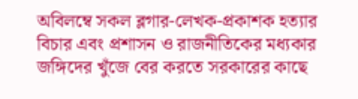অবিলম্বে সকল ব্লগার-লেখক-প্রকাশক হত্যার বিচার এবং প্রশাসন ও রাজনীতিকের মধ্যকার জঙ্গিদের খুঁজে বের করতে সরকারের কাছে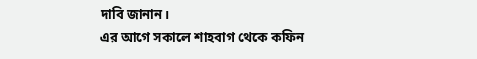দাবি জানান।
এর আগে সকালে শাহবাগ থেকে কফিন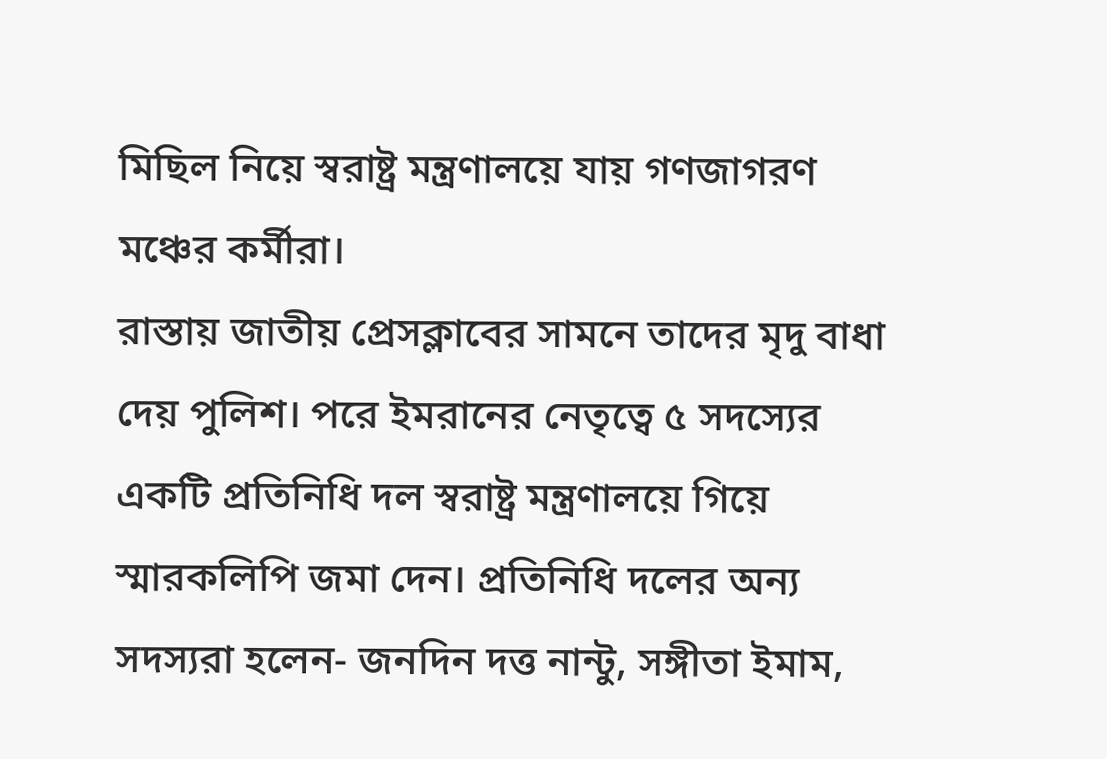মিছিল নিয়ে স্বরাষ্ট্র মন্ত্রণালয়ে যায় গণজাগরণ মঞ্চের কর্মীরা।
রাস্তায় জাতীয় প্রেসক্লাবের সামনে তাদের মৃদু বাধা দেয় পুলিশ। পরে ইমরানের নেতৃত্বে ৫ সদস্যের একটি প্রতিনিধি দল স্বরাষ্ট্র মন্ত্রণালয়ে গিয়ে স্মারকলিপি জমা দেন। প্রতিনিধি দলের অন্য সদস্যরা হলেন- জনদিন দত্ত নান্টু, সঙ্গীতা ইমাম,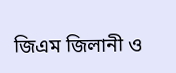জিএম জিলানী ও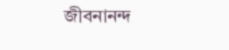জীবনানন্দ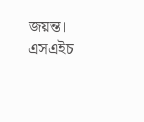জয়ন্ত।
এসএইচ